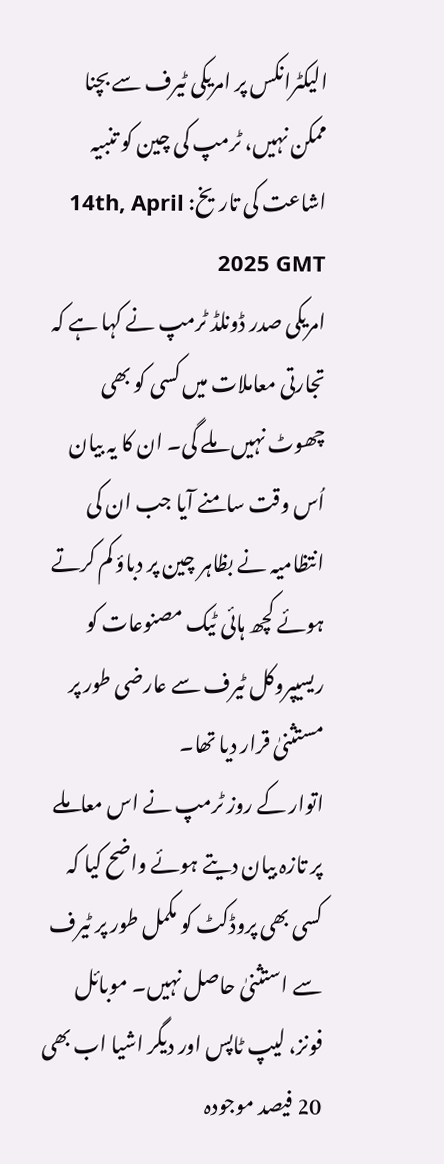الیکٹرانکس پر امریکی ٹیرف سے بچنا ممکن نہیں، ٹرمپ کی چین کو تنبیہ
اشاعت کی تاریخ: 14th, April 2025 GMT
امریکی صدر ڈونلڈ ٹرمپ نے کہا ہے کہ تجارتی معاملات میں کسی کو بھی چھوٹ نہیں ملے گی۔ ان کا یہ بیان اُس وقت سامنے آیا جب ان کی انتظامیہ نے بظاہر چین پر دباؤ کم کرتے ہوئے کچھ ہائی ٹیک مصنوعات کو ریسیپروکل ٹیرف سے عارضی طور پر مستثنیٰ قرار دیا تھا۔
اتوار کے روز ٹرمپ نے اس معاملے پر تازہ بیان دیتے ہوئے واضح کیا کہ کسی بھی پروڈکٹ کو مکمل طور پر ٹیرف سے استثنیٰ حاصل نہیں۔ موبائل فونز، لیپ ٹاپس اور دیگر اشیا اب بھی 20 فیصد موجودہ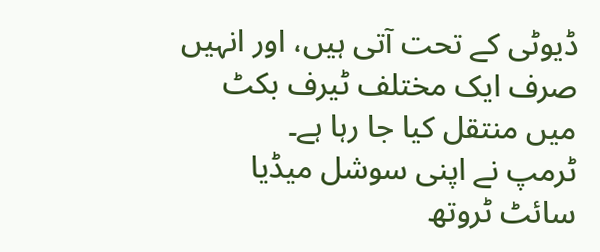ڈیوٹی کے تحت آتی ہیں، اور انہیں صرف ایک مختلف ٹیرف بکٹ میں منتقل کیا جا رہا ہے۔
ٹرمپ نے اپنی سوشل میڈیا سائٹ ٹروتھ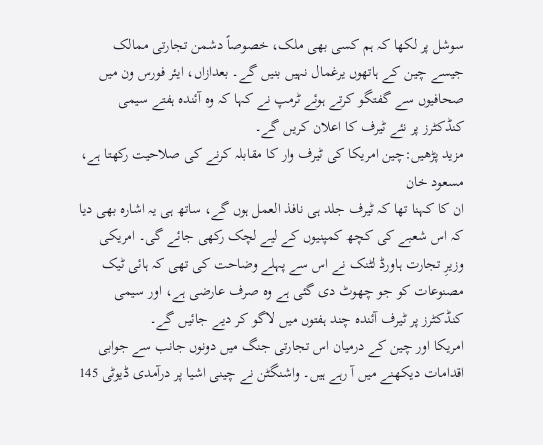سوشل پر لکھا کہ ہم کسی بھی ملک، خصوصاً دشمن تجارتی ممالک جیسے چین کے ہاتھوں یرغمال نہیں بنیں گے۔ بعدازاں، ایئر فورس ون میں صحافیوں سے گفتگو کرتے ہوئے ٹرمپ نے کہا کہ وہ آئندہ ہفتے سیمی کنڈکٹرز پر نئے ٹیرف کا اعلان کریں گے۔
مزید پڑھیں:چین امریکا کی ٹیرف وار کا مقابلہ کرنے کی صلاحیت رکھتا ہے، مسعود خان
ان کا کہنا تھا کہ ٹیرف جلد ہی نافذ العمل ہوں گے، ساتھ ہی یہ اشارہ بھی دیا کہ اس شعبے کی کچھ کمپنیوں کے لیے لچک رکھی جائے گی۔ امریکی وزیرِ تجارت ہاورڈ لٹنک نے اس سے پہلے وضاحت کی تھی کہ ہائی ٹیک مصنوعات کو جو چھوٹ دی گئی ہے وہ صرف عارضی ہے، اور سیمی کنڈکٹرز پر ٹیرف آئندہ چند ہفتوں میں لاگو کر دیے جائیں گے۔
امریکا اور چین کے درمیان اس تجارتی جنگ میں دونوں جانب سے جوابی اقدامات دیکھنے میں آ رہے ہیں۔ واشنگٹن نے چینی اشیا پر درآمدی ڈیوٹی 145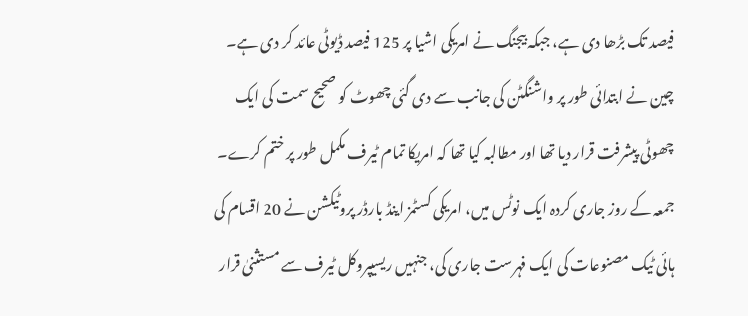فیصد تک بڑھا دی ہے، جبکہ بیجنگ نے امریکی اشیا پر 125 فیصد ڈیوٹی عائد کر دی ہے۔
چین نے ابتدائی طور پر واشنگٹن کی جانب سے دی گئی چھوٹ کو صحیح سمت کی ایک چھوٹی پیشرفت قرار دیا تھا اور مطالبہ کیا تھا کہ امریکا تمام ٹیرف مکمل طور پر ختم کرے۔ جمعہ کے روز جاری کردہ ایک نوٹس میں، امریکی کسٹمز اینڈ بارڈر پروٹیکشن نے 20 اقسام کی ہائی ٹیک مصنوعات کی ایک فہرست جاری کی، جنہیں ریسیپروکل ٹیرف سے مستثنیٰ قرار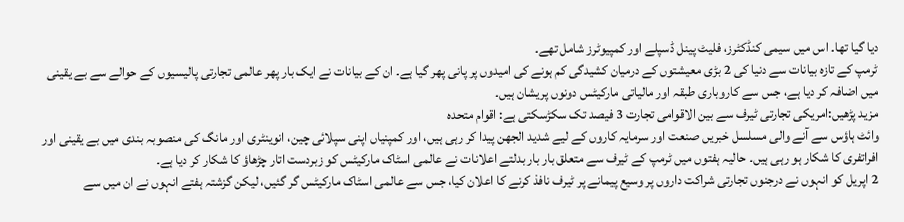دیا گیا تھا۔ اس میں سیمی کنڈکٹرز، فلیٹ پینل ڈسپلے اور کمپیوٹرز شامل تھے۔
ٹرمپ کے تازہ بیانات سے دنیا کی 2 بڑی معیشتوں کے درمیان کشیدگی کم ہونے کی امیدوں پر پانی پھر گیا ہے۔ ان کے بیانات نے ایک بار پھر عالمی تجارتی پالیسیوں کے حوالے سے بے یقینی میں اضافہ کر دیا ہے، جس سے کاروباری طبقہ اور مالیاتی مارکیٹس دونوں پریشان ہیں۔
مزید پڑھیں:امریکی تجارتی ٹیرف سے بین الاقوامی تجارت 3 فیصد تک سکڑسکتی ہے: اقوام متحدہ
وائٹ ہاؤس سے آنے والی مسلسل خبریں صنعت اور سرمایہ کاروں کے لیے شدید الجھن پیدا کر رہی ہیں، اور کمپنیاں اپنی سپلائی چین، انوینٹری اور مانگ کی منصوبہ بندی میں بے یقینی اور افراتفری کا شکار ہو رہی ہیں۔ حالیہ ہفتوں میں ٹرمپ کے ٹیرف سے متعلق بار بار بدلتے اعلانات نے عالمی اسٹاک مارکیٹس کو زبردست اتار چڑھاؤ کا شکار کر دیا ہے۔
2 اپریل کو انہوں نے درجنوں تجارتی شراکت داروں پر وسیع پیمانے پر ٹیرف نافذ کرنے کا اعلان کیا، جس سے عالمی اسٹاک مارکیٹس گر گئیں، لیکن گزشتہ ہفتے انہوں نے ان میں سے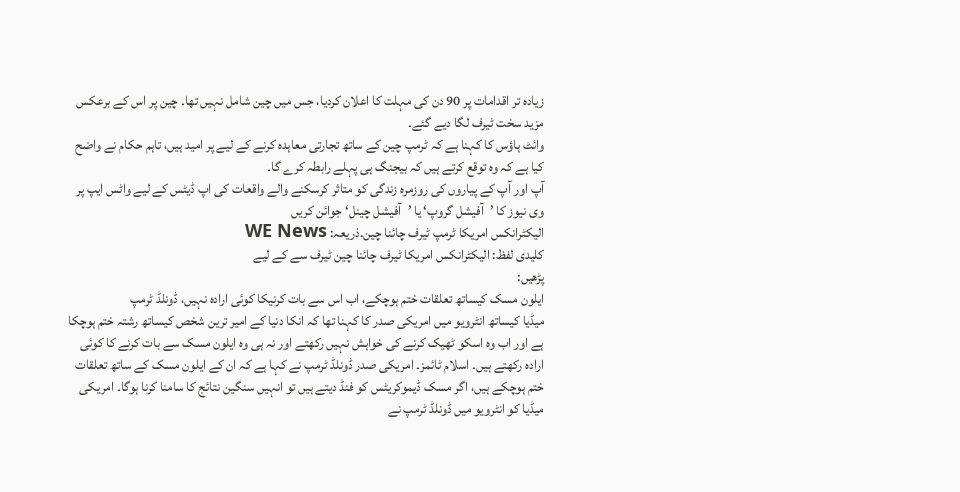زیادہ تر اقدامات پر 90 دن کی مہلت کا اعلان کردیا، جس میں چین شامل نہیں تھا۔ چین پر اس کے برعکس مزید سخت ٹیرف لگا دیے گئے۔
وائٹ ہاؤس کا کہنا ہے کہ ٹرمپ چین کے ساتھ تجارتی معاہدہ کرنے کے لیے پر امید ہیں، تاہم حکام نے واضح کیا ہے کہ وہ توقع کرتے ہیں کہ بیجنگ ہی پہلے رابطہ کرے گا۔
آپ اور آپ کے پیاروں کی روزمرہ زندگی کو متاثر کرسکنے والے واقعات کی اپ ڈیٹس کے لیے واٹس ایپ پر وی نیوز کا ’آفیشل گروپ‘ یا ’آفیشل چینل‘ جوائن کریں
الیکٹرانکس امریکا ٹرمپ ٹیرف چائنا چین.ذریعہ: WE News
کلیدی لفظ: الیکٹرانکس امریکا ٹیرف چائنا چین ٹیرف سے کے لیے
پڑھیں:
ایلون مسک کیساتھ تعلقات ختم ہوچکے، اب اس سے بات کرنیکا کوئی ارادہ نہیں، ڈونلڈ ٹرمپ
میڈیا کیساتھ انٹرویو میں امریکی صدر کا کہنا تھا کہ انکا دنیا کے امیر ترین شخص کیساتھ رشتہ ختم ہوچکا ہے اور اب وہ اسکو ٹھیک کرنے کی خواہش نہیں رکھتے اور نہ ہی وہ ایلون مسک سے بات کرنے کا کوئی ارادہ رکھتے ہیں۔ اسلام ٹائمز۔ امریکی صدر ڈونلڈ ٹرمپ نے کہا ہے کہ ان کے ایلون مسک کے ساتھ تعلقات ختم ہوچکے ہیں، اگر مسک ڈیموکریٹس کو فنڈ دیتے ہیں تو انہیں سنگین نتائج کا سامنا کرنا ہوگا۔ امریکی میڈیا کو انٹرویو میں ڈونلڈ ٹرمپ نے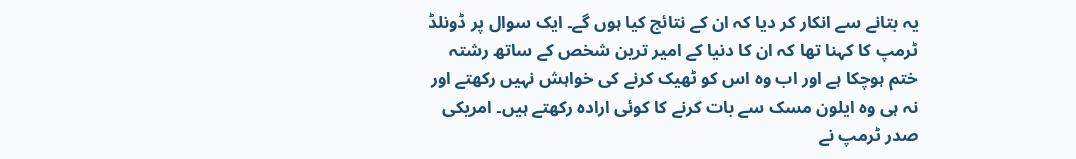یہ بتانے سے انکار کر دیا کہ ان کے نتائج کیا ہوں گے۔ ایک سوال پر ڈونلڈ ٹرمپ کا کہنا تھا کہ ان کا دنیا کے امیر ترین شخص کے ساتھ رشتہ ختم ہوچکا ہے اور اب وہ اس کو ٹھیک کرنے کی خواہش نہیں رکھتے اور نہ ہی وہ ایلون مسک سے بات کرنے کا کوئی ارادہ رکھتے ہیں۔ امریکی صدر ٹرمپ نے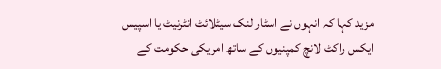مزید کہا کہ انہوں نے اسٹار لنک سیٹلائٹ انٹرنیٹ یا اسپیس ایکس راکٹ لانچ کمپنیوں کے ساتھ امریکی حکومت کے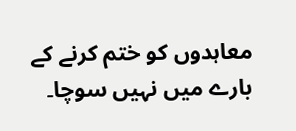معاہدوں کو ختم کرنے کے بارے میں نہیں سوچا۔